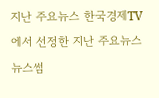지난 주요뉴스 한국경제TV에서 선정한 지난 주요뉴스 뉴스썸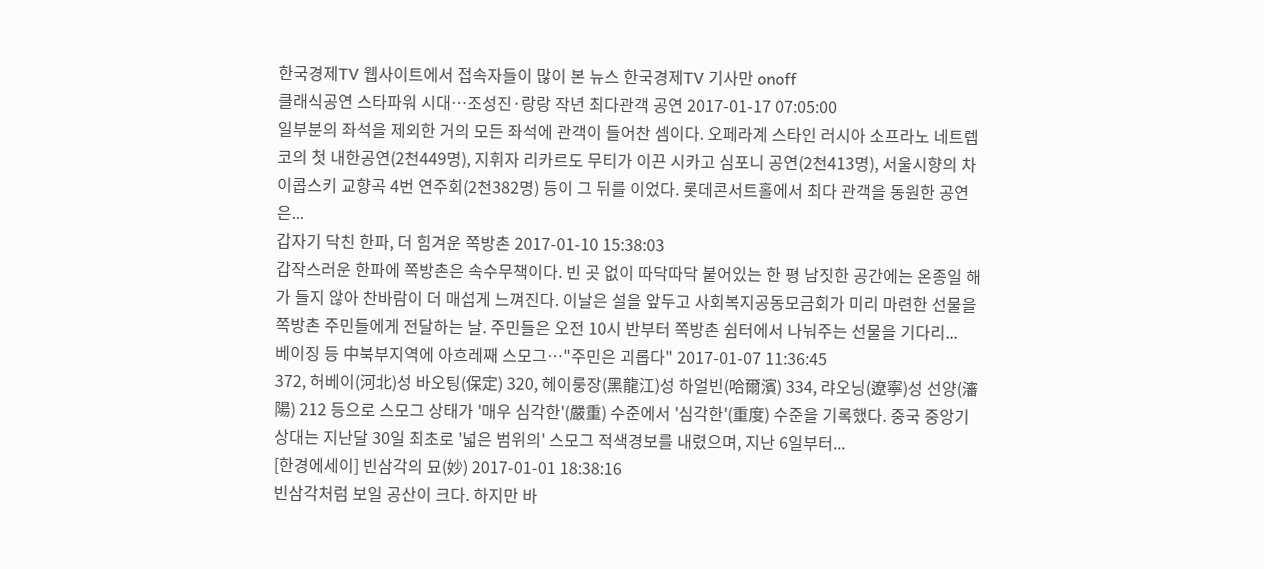한국경제TV 웹사이트에서 접속자들이 많이 본 뉴스 한국경제TV 기사만 onoff
클래식공연 스타파워 시대…조성진·랑랑 작년 최다관객 공연 2017-01-17 07:05:00
일부분의 좌석을 제외한 거의 모든 좌석에 관객이 들어찬 셈이다. 오페라계 스타인 러시아 소프라노 네트렙코의 첫 내한공연(2천449명), 지휘자 리카르도 무티가 이끈 시카고 심포니 공연(2천413명), 서울시향의 차이콥스키 교향곡 4번 연주회(2천382명) 등이 그 뒤를 이었다. 롯데콘서트홀에서 최다 관객을 동원한 공연은...
갑자기 닥친 한파, 더 힘겨운 쪽방촌 2017-01-10 15:38:03
갑작스러운 한파에 쪽방촌은 속수무책이다. 빈 곳 없이 따닥따닥 붙어있는 한 평 남짓한 공간에는 온종일 해가 들지 않아 찬바람이 더 매섭게 느껴진다. 이날은 설을 앞두고 사회복지공동모금회가 미리 마련한 선물을 쪽방촌 주민들에게 전달하는 날. 주민들은 오전 10시 반부터 쪽방촌 쉼터에서 나눠주는 선물을 기다리...
베이징 등 中북부지역에 아흐레째 스모그…"주민은 괴롭다" 2017-01-07 11:36:45
372, 허베이(河北)성 바오팅(保定) 320, 헤이룽장(黑龍江)성 하얼빈(哈爾濱) 334, 랴오닝(遼寧)성 선양(瀋陽) 212 등으로 스모그 상태가 '매우 심각한'(嚴重) 수준에서 '심각한'(重度) 수준을 기록했다. 중국 중앙기상대는 지난달 30일 최초로 '넓은 범위의' 스모그 적색경보를 내렸으며, 지난 6일부터...
[한경에세이] 빈삼각의 묘(妙) 2017-01-01 18:38:16
빈삼각처럼 보일 공산이 크다. 하지만 바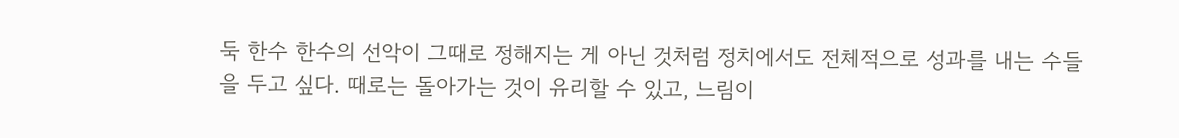둑 한수 한수의 선악이 그때로 정해지는 게 아닌 것처럼 정치에서도 전체적으로 성과를 내는 수들을 두고 싶다. 때로는 돌아가는 것이 유리할 수 있고, 느림이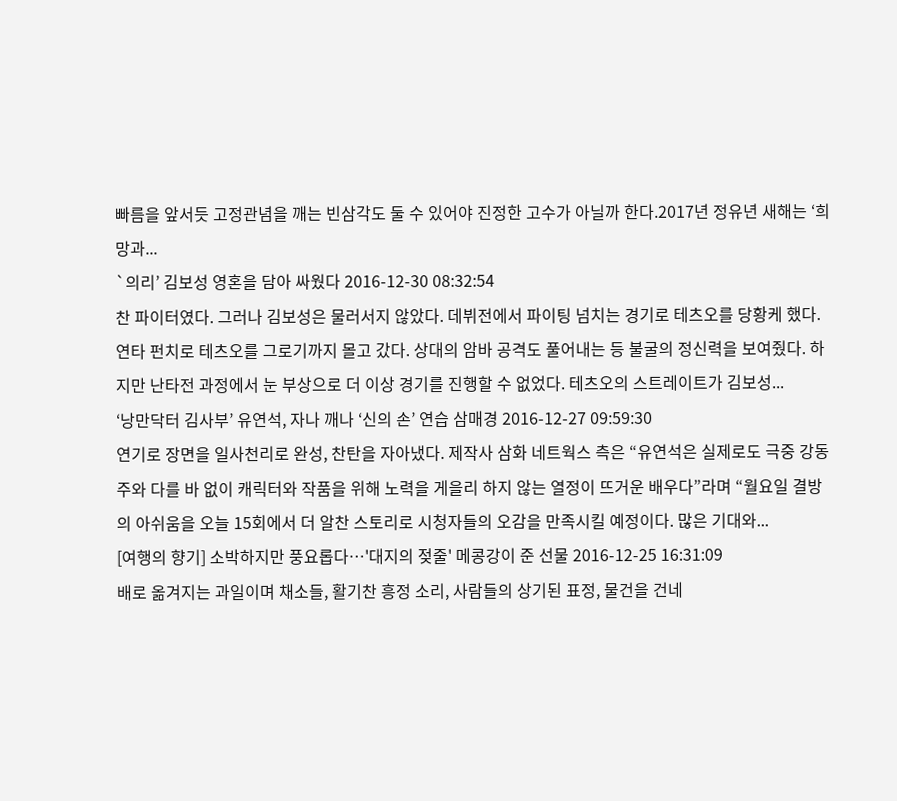빠름을 앞서듯 고정관념을 깨는 빈삼각도 둘 수 있어야 진정한 고수가 아닐까 한다.2017년 정유년 새해는 ‘희망과...
`의리’ 김보성 영혼을 담아 싸웠다 2016-12-30 08:32:54
찬 파이터였다. 그러나 김보성은 물러서지 않았다. 데뷔전에서 파이팅 넘치는 경기로 테츠오를 당황케 했다. 연타 펀치로 테츠오를 그로기까지 몰고 갔다. 상대의 암바 공격도 풀어내는 등 불굴의 정신력을 보여줬다. 하지만 난타전 과정에서 눈 부상으로 더 이상 경기를 진행할 수 없었다. 테츠오의 스트레이트가 김보성...
‘낭만닥터 김사부’ 유연석, 자나 깨나 ‘신의 손’ 연습 삼매경 2016-12-27 09:59:30
연기로 장면을 일사천리로 완성, 찬탄을 자아냈다. 제작사 삼화 네트웍스 측은 “유연석은 실제로도 극중 강동주와 다를 바 없이 캐릭터와 작품을 위해 노력을 게을리 하지 않는 열정이 뜨거운 배우다”라며 “월요일 결방의 아쉬움을 오늘 15회에서 더 알찬 스토리로 시청자들의 오감을 만족시킬 예정이다. 많은 기대와...
[여행의 향기] 소박하지만 풍요롭다…'대지의 젖줄' 메콩강이 준 선물 2016-12-25 16:31:09
배로 옮겨지는 과일이며 채소들, 활기찬 흥정 소리, 사람들의 상기된 표정, 물건을 건네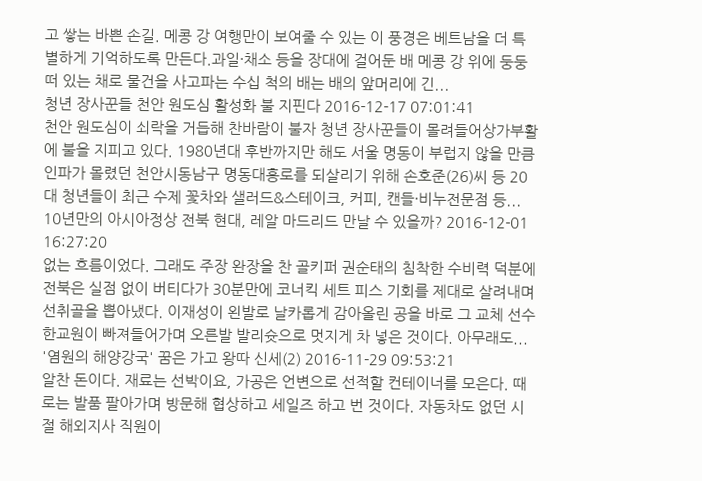고 쌓는 바쁜 손길. 메콩 강 여행만이 보여줄 수 있는 이 풍경은 베트남을 더 특별하게 기억하도록 만든다.과일·채소 등을 장대에 걸어둔 배 메콩 강 위에 둥둥 떠 있는 채로 물건을 사고파는 수십 척의 배는 배의 앞머리에 긴...
청년 장사꾼들 천안 원도심 활성화 불 지핀다 2016-12-17 07:01:41
천안 원도심이 쇠락을 거듭해 찬바람이 불자 청년 장사꾼들이 몰려들어상가부활에 불을 지피고 있다. 1980년대 후반까지만 해도 서울 명동이 부럽지 않을 만큼 인파가 몰렸던 천안시동남구 명동대흥로를 되살리기 위해 손호준(26)씨 등 20대 청년들이 최근 수제 꽃차와 샐러드&스테이크, 커피, 캔들·비누전문점 등...
10년만의 아시아정상 전북 현대, 레알 마드리드 만날 수 있을까? 2016-12-01 16:27:20
없는 흐름이었다. 그래도 주장 완장을 찬 골키퍼 권순태의 침착한 수비력 덕분에 전북은 실점 없이 버티다가 30분만에 코너킥 세트 피스 기회를 제대로 살려내며 선취골을 뽑아냈다. 이재성이 왼발로 날카롭게 감아올린 공을 바로 그 교체 선수 한교원이 빠져들어가며 오른발 발리슛으로 멋지게 차 넣은 것이다. 아무래도...
'염원의 해양강국' 꿈은 가고 왕따 신세(2) 2016-11-29 09:53:21
알찬 돈이다. 재료는 선박이요, 가공은 언변으로 선적할 컨테이너를 모은다. 때로는 발품 팔아가며 방문해 협상하고 세일즈 하고 번 것이다. 자동차도 없던 시절 해외지사 직원이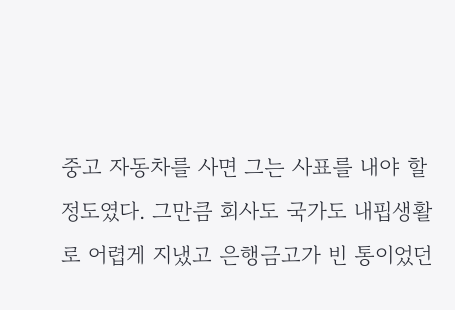중고 자동차를 사면 그는 사표를 내야 할 정도였다. 그만큼 회사도 국가도 내핍생활로 어렵게 지냈고 은행금고가 빈 통이었던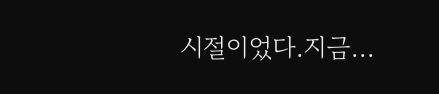시절이었다.지금...